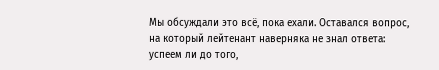Мы обсуждали это всё, пока ехали. Оставался вопрос, на который лейтенант наверняка не знал ответа: успеем ли до того,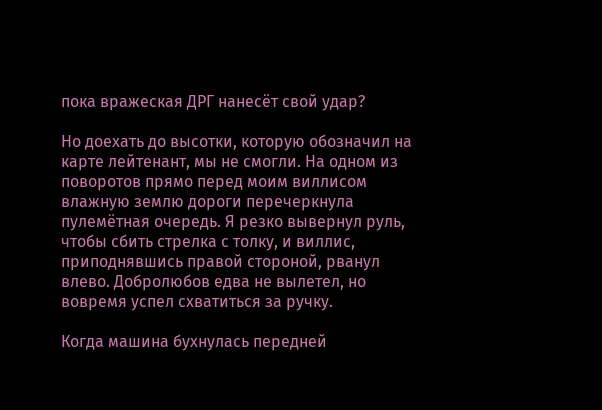пока вражеская ДРГ нанесёт свой удар?

Но доехать до высотки, которую обозначил на карте лейтенант, мы не смогли. На одном из поворотов прямо перед моим виллисом влажную землю дороги перечеркнула пулемётная очередь. Я резко вывернул руль, чтобы сбить стрелка с толку, и виллис, приподнявшись правой стороной, рванул влево. Добролюбов едва не вылетел, но вовремя успел схватиться за ручку.

Когда машина бухнулась передней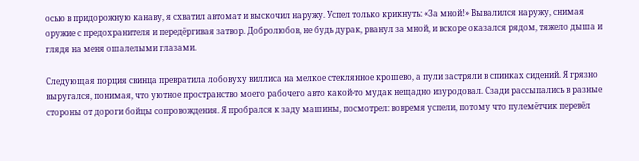осью в придорожную канаву, я схватил автомат и выскочил наружу. Успел только крикнуть: «За мной!» Вывалился наружу, снимая оружие с предохранителя и передёргивая затвор. Добролюбов, не будь дурак, рванул за мной, и вскоре оказался рядом, тяжело дыша и глядя на меня ошалелыми глазами.

Следующая порция свинца превратила лобовуху виллиса на мелкое стеклянное крошево, а пули застряли в спинках сидений. Я грязно выругался, понимая, что уютное пространство моего рабочего авто какой-то мудак нещадно изуродовал. Сзади рассыпались в разные стороны от дороги бойцы сопровождения. Я пробрался к заду машины, посмотрел: вовремя успели, потому что пулемётчик перевёл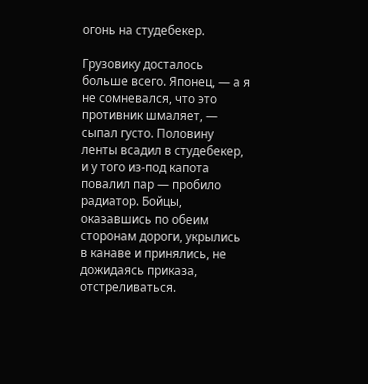огонь на студебекер.

Грузовику досталось больше всего. Японец, — а я не сомневался, что это противник шмаляет, — сыпал густо. Половину ленты всадил в студебекер, и у того из-под капота повалил пар — пробило радиатор. Бойцы, оказавшись по обеим сторонам дороги, укрылись в канаве и принялись, не дожидаясь приказа, отстреливаться.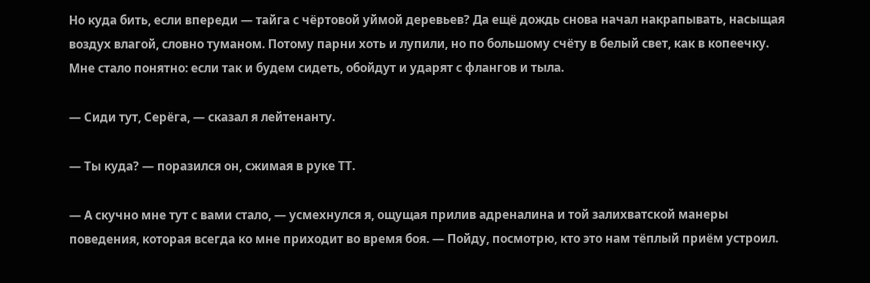Но куда бить, если впереди — тайга с чёртовой уймой деревьев? Да ещё дождь снова начал накрапывать, насыщая воздух влагой, словно туманом. Потому парни хоть и лупили, но по большому счёту в белый свет, как в копеечку. Мне стало понятно: если так и будем сидеть, обойдут и ударят с флангов и тыла.

— Сиди тут, Серёга, — сказал я лейтенанту.

— Ты куда? — поразился он, сжимая в руке ТТ.

— А скучно мне тут с вами стало, — усмехнулся я, ощущая прилив адреналина и той залихватской манеры поведения, которая всегда ко мне приходит во время боя. — Пойду, посмотрю, кто это нам тёплый приём устроил.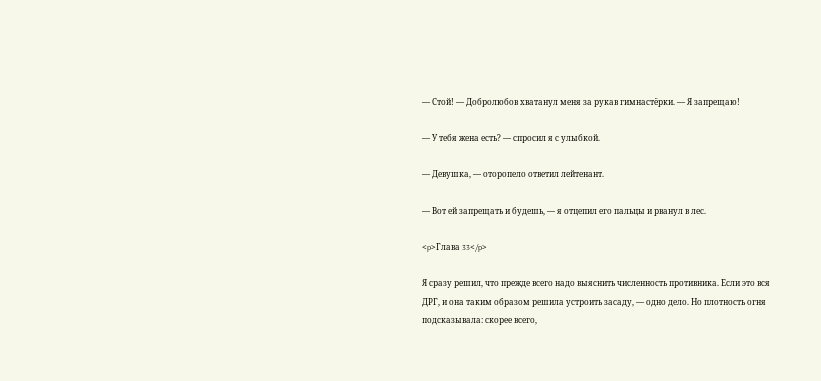— Стой! — Добролюбов хватанул меня за рукав гимнастёрки. — Я запрещаю!

— У тебя жена есть? — спросил я с улыбкой.

— Девушка, — оторопело ответил лейтенант.

— Вот ей запрещать и будешь, — я отцепил его пальцы и рванул в лес.

<p>Глава 33</p>

Я сразу решил, что прежде всего надо выяснить численность противника. Если это вся ДРГ, и она таким образом решила устроить засаду, — одно дело. Но плотность огня подсказывала: скорее всего,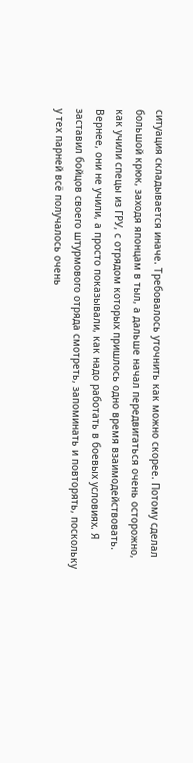ситуация складывается иначе. Требовалось уточнить как можно скорее. Потому сделал большой крюк, заходя японцам в тыл, а дальше начал передвигаться очень осторожно, как учили спецы из ГРУ, с отрядом которых пришлось одно время взаимодействовать. Вернее, они не учили, а просто показывали, как надо работать в боевых условиях. Я заставил бойцов своего штурмового отряда смотреть, запоминать и повторять, поскольку у тех парней всё получалось очень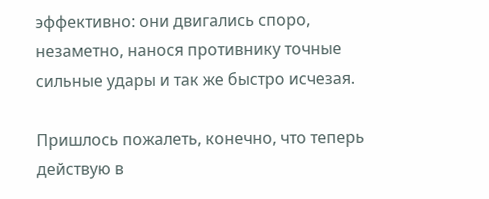эффективно: они двигались споро, незаметно, нанося противнику точные сильные удары и так же быстро исчезая.

Пришлось пожалеть, конечно, что теперь действую в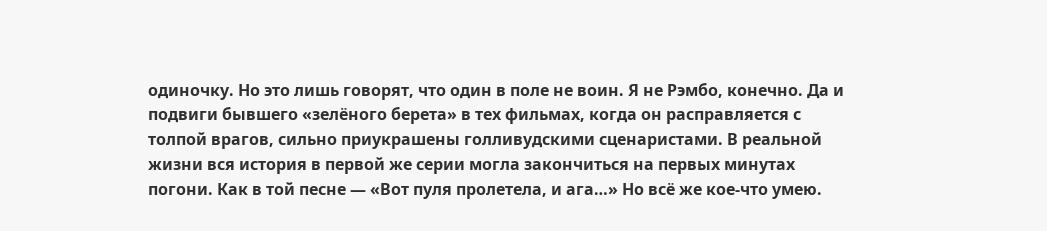одиночку. Но это лишь говорят, что один в поле не воин. Я не Рэмбо, конечно. Да и подвиги бывшего «зелёного берета» в тех фильмах, когда он расправляется с толпой врагов, сильно приукрашены голливудскими сценаристами. В реальной жизни вся история в первой же серии могла закончиться на первых минутах погони. Как в той песне — «Вот пуля пролетела, и ага…» Но всё же кое-что умею.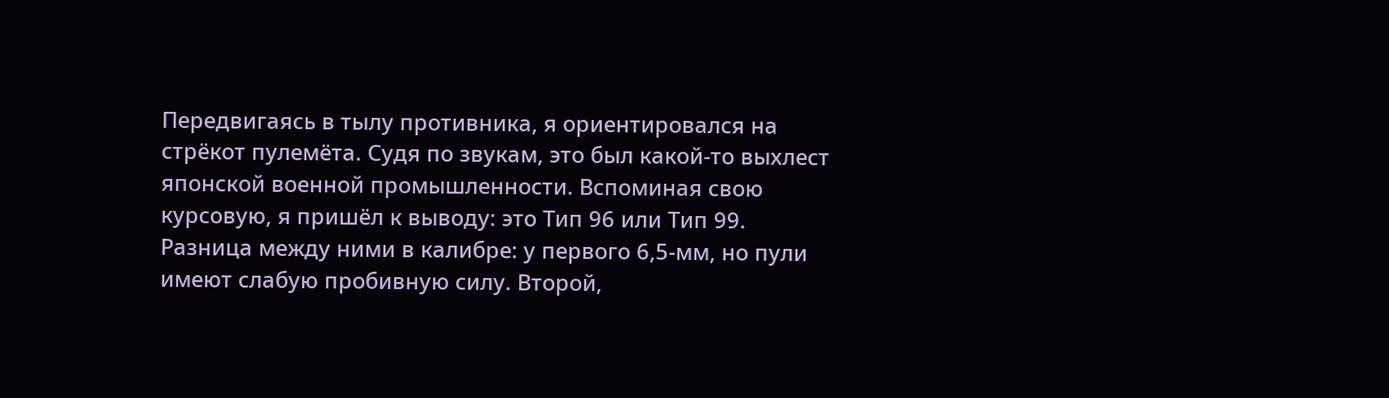Передвигаясь в тылу противника, я ориентировался на стрёкот пулемёта. Судя по звукам, это был какой-то выхлест японской военной промышленности. Вспоминая свою курсовую, я пришёл к выводу: это Тип 96 или Тип 99. Разница между ними в калибре: у первого 6,5-мм, но пули имеют слабую пробивную силу. Второй,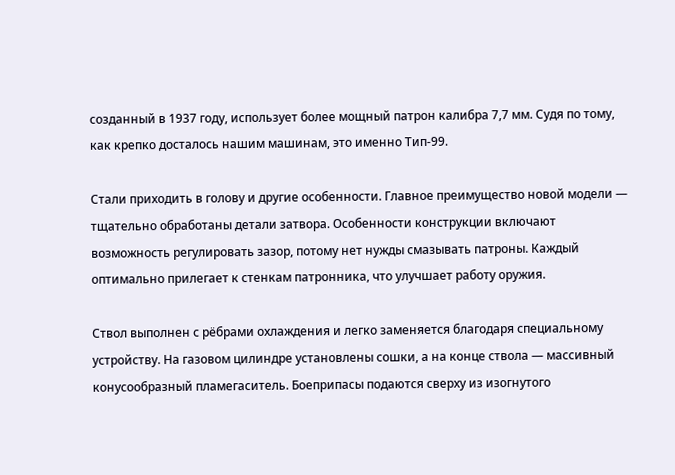созданный в 1937 году, использует более мощный патрон калибра 7,7 мм. Судя по тому, как крепко досталось нашим машинам, это именно Тип-99.

Стали приходить в голову и другие особенности. Главное преимущество новой модели — тщательно обработаны детали затвора. Особенности конструкции включают возможность регулировать зазор, потому нет нужды смазывать патроны. Каждый оптимально прилегает к стенкам патронника, что улучшает работу оружия.

Ствол выполнен с рёбрами охлаждения и легко заменяется благодаря специальному устройству. На газовом цилиндре установлены сошки, а на конце ствола — массивный конусообразный пламегаситель. Боеприпасы подаются сверху из изогнутого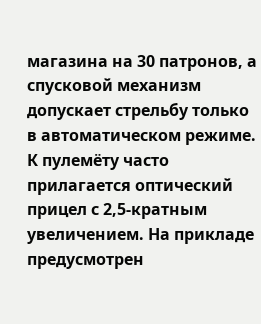магазина на 30 патронов, а спусковой механизм допускает стрельбу только в автоматическом режиме. К пулемёту часто прилагается оптический прицел с 2,5-кратным увеличением. На прикладе предусмотрен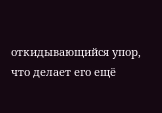откидывающийся упор, что делает его ещё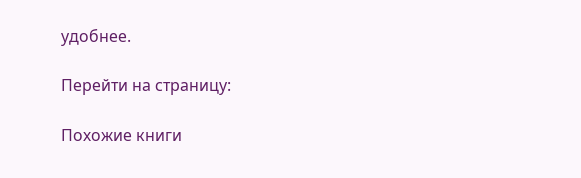удобнее.

Перейти на страницу:

Похожие книги